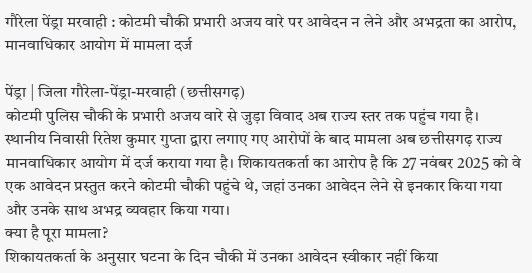गौरेला पेंड्रा मरवाही : कोटमी चौकी प्रभारी अजय वारे पर आवेदन न लेने और अभद्रता का आरोप, मानवाधिकार आयोग में मामला दर्ज

पेंड्रा | जिला गौरेला-पेंड्रा-मरवाही (छत्तीसगढ़)
कोटमी पुलिस चौकी के प्रभारी अजय वारे से जुड़ा विवाद अब राज्य स्तर तक पहुंच गया है। स्थानीय निवासी रितेश कुमार गुप्ता द्वारा लगाए गए आरोपों के बाद मामला अब छत्तीसगढ़ राज्य मानवाधिकार आयोग में दर्ज कराया गया है। शिकायतकर्ता का आरोप है कि 27 नवंबर 2025 को वे एक आवेदन प्रस्तुत करने कोटमी चौकी पहुंचे थे, जहां उनका आवेदन लेने से इनकार किया गया और उनके साथ अभद्र व्यवहार किया गया।
क्या है पूरा मामला?
शिकायतकर्ता के अनुसार घटना के दिन चौकी में उनका आवेदन स्वीकार नहीं किया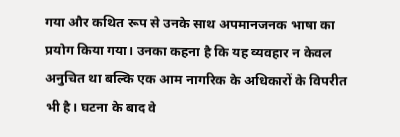गया और कथित रूप से उनके साथ अपमानजनक भाषा का प्रयोग किया गया। उनका कहना है कि यह व्यवहार न केवल अनुचित था बल्कि एक आम नागरिक के अधिकारों के विपरीत भी है। घटना के बाद वे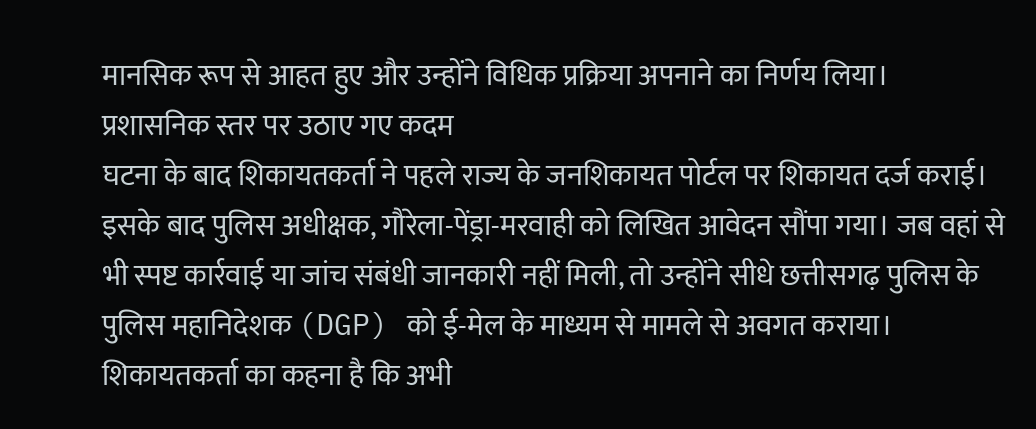मानसिक रूप से आहत हुए और उन्होंने विधिक प्रक्रिया अपनाने का निर्णय लिया।
प्रशासनिक स्तर पर उठाए गए कदम
घटना के बाद शिकायतकर्ता ने पहले राज्य के जनशिकायत पोर्टल पर शिकायत दर्ज कराई। इसके बाद पुलिस अधीक्षक, गौरेला-पेंड्रा-मरवाही को लिखित आवेदन सौंपा गया। जब वहां से भी स्पष्ट कार्रवाई या जांच संबंधी जानकारी नहीं मिली, तो उन्होंने सीधे छत्तीसगढ़ पुलिस के पुलिस महानिदेशक (DGP) को ई-मेल के माध्यम से मामले से अवगत कराया। शिकायतकर्ता का कहना है कि अभी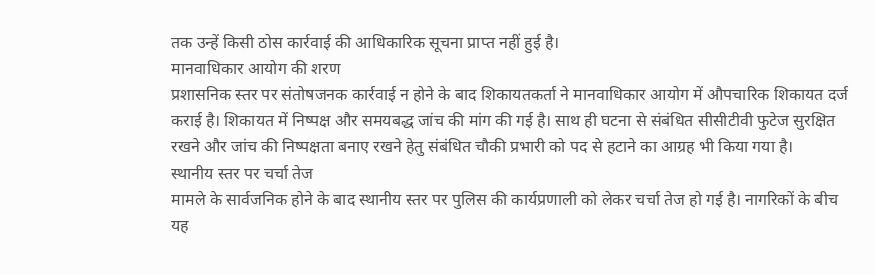तक उन्हें किसी ठोस कार्रवाई की आधिकारिक सूचना प्राप्त नहीं हुई है।
मानवाधिकार आयोग की शरण
प्रशासनिक स्तर पर संतोषजनक कार्रवाई न होने के बाद शिकायतकर्ता ने मानवाधिकार आयोग में औपचारिक शिकायत दर्ज कराई है। शिकायत में निष्पक्ष और समयबद्ध जांच की मांग की गई है। साथ ही घटना से संबंधित सीसीटीवी फुटेज सुरक्षित रखने और जांच की निष्पक्षता बनाए रखने हेतु संबंधित चौकी प्रभारी को पद से हटाने का आग्रह भी किया गया है।
स्थानीय स्तर पर चर्चा तेज
मामले के सार्वजनिक होने के बाद स्थानीय स्तर पर पुलिस की कार्यप्रणाली को लेकर चर्चा तेज हो गई है। नागरिकों के बीच यह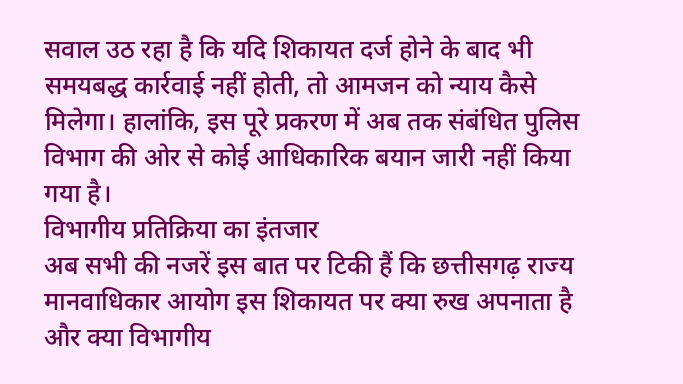सवाल उठ रहा है कि यदि शिकायत दर्ज होने के बाद भी समयबद्ध कार्रवाई नहीं होती, तो आमजन को न्याय कैसे मिलेगा। हालांकि, इस पूरे प्रकरण में अब तक संबंधित पुलिस विभाग की ओर से कोई आधिकारिक बयान जारी नहीं किया गया है।
विभागीय प्रतिक्रिया का इंतजार
अब सभी की नजरें इस बात पर टिकी हैं कि छत्तीसगढ़ राज्य मानवाधिकार आयोग इस शिकायत पर क्या रुख अपनाता है और क्या विभागीय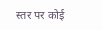स्तर पर कोई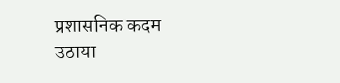प्रशासनिक कदम उठाया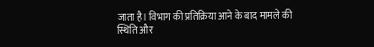जाता है। विभाग की प्रतिक्रिया आने के बाद मामले की स्थिति और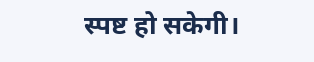स्पष्ट हो सकेगी।